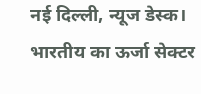नई दिल्ली, न्यूज डेस्क। भारतीय का ऊर्जा सेक्टर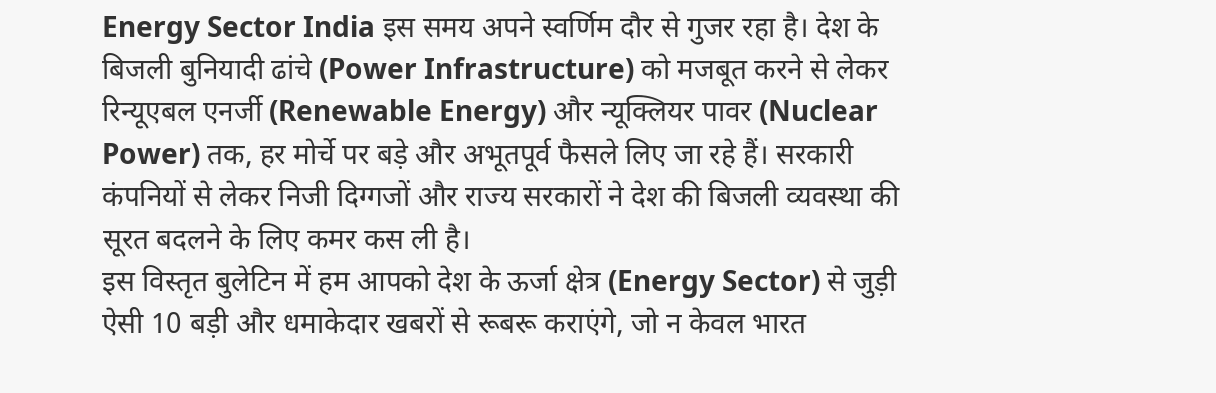Energy Sector India इस समय अपने स्वर्णिम दौर से गुजर रहा है। देश के बिजली बुनियादी ढांचे (Power Infrastructure) को मजबूत करने से लेकर रिन्यूएबल एनर्जी (Renewable Energy) और न्यूक्लियर पावर (Nuclear Power) तक, हर मोर्चे पर बड़े और अभूतपूर्व फैसले लिए जा रहे हैं। सरकारी कंपनियों से लेकर निजी दिग्गजों और राज्य सरकारों ने देश की बिजली व्यवस्था की सूरत बदलने के लिए कमर कस ली है।
इस विस्तृत बुलेटिन में हम आपको देश के ऊर्जा क्षेत्र (Energy Sector) से जुड़ी ऐसी 10 बड़ी और धमाकेदार खबरों से रूबरू कराएंगे, जो न केवल भारत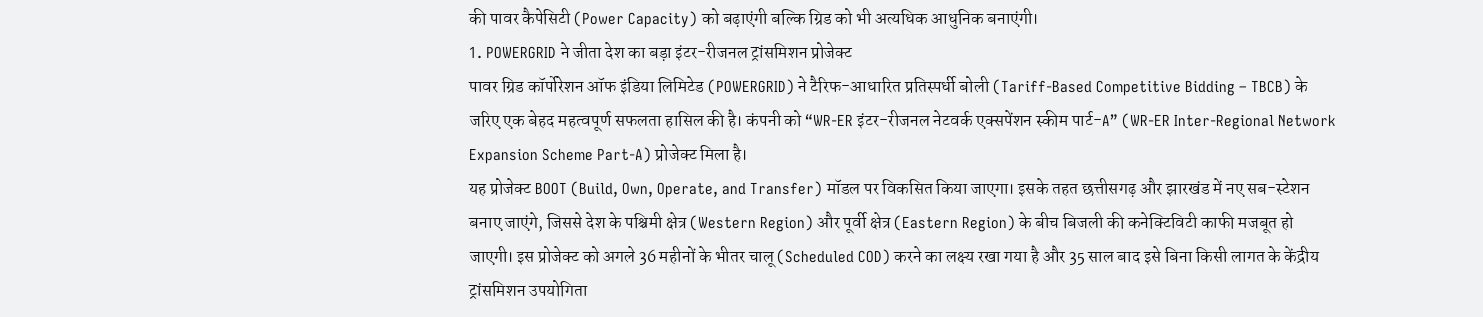की पावर कैपेसिटी (Power Capacity) को बढ़ाएंगी बल्कि ग्रिड को भी अत्यधिक आधुनिक बनाएंगी।
1. POWERGRID ने जीता देश का बड़ा इंटर-रीजनल ट्रांसमिशन प्रोजेक्ट
पावर ग्रिड कॉर्पोरेशन ऑफ इंडिया लिमिटेड (POWERGRID) ने टैरिफ-आधारित प्रतिस्पर्धी बोली (Tariff-Based Competitive Bidding – TBCB) के जरिए एक बेहद महत्वपूर्ण सफलता हासिल की है। कंपनी को “WR-ER इंटर-रीजनल नेटवर्क एक्सपेंशन स्कीम पार्ट-A” (WR-ER Inter-Regional Network Expansion Scheme Part-A) प्रोजेक्ट मिला है।
यह प्रोजेक्ट BOOT (Build, Own, Operate, and Transfer) मॉडल पर विकसित किया जाएगा। इसके तहत छत्तीसगढ़ और झारखंड में नए सब-स्टेशन बनाए जाएंगे, जिससे देश के पश्चिमी क्षेत्र (Western Region) और पूर्वी क्षेत्र (Eastern Region) के बीच बिजली की कनेक्टिविटी काफी मजबूत हो जाएगी। इस प्रोजेक्ट को अगले 36 महीनों के भीतर चालू (Scheduled COD) करने का लक्ष्य रखा गया है और 35 साल बाद इसे बिना किसी लागत के केंद्रीय ट्रांसमिशन उपयोगिता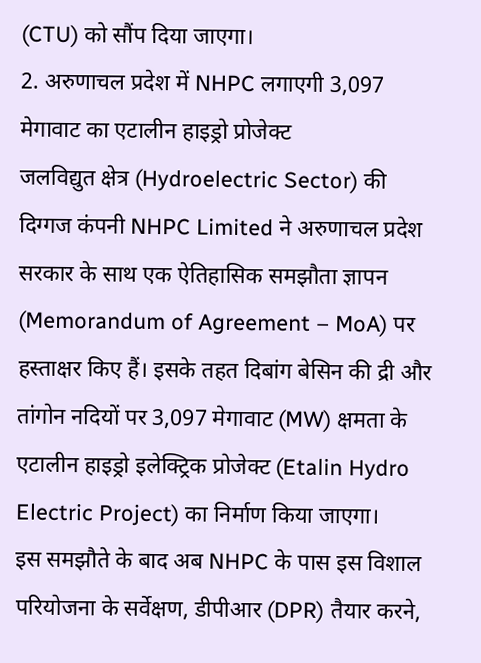(CTU) को सौंप दिया जाएगा।
2. अरुणाचल प्रदेश में NHPC लगाएगी 3,097 मेगावाट का एटालीन हाइड्रो प्रोजेक्ट
जलविद्युत क्षेत्र (Hydroelectric Sector) की दिग्गज कंपनी NHPC Limited ने अरुणाचल प्रदेश सरकार के साथ एक ऐतिहासिक समझौता ज्ञापन (Memorandum of Agreement – MoA) पर हस्ताक्षर किए हैं। इसके तहत दिबांग बेसिन की द्री और तांगोन नदियों पर 3,097 मेगावाट (MW) क्षमता के एटालीन हाइड्रो इलेक्ट्रिक प्रोजेक्ट (Etalin Hydro Electric Project) का निर्माण किया जाएगा।
इस समझौते के बाद अब NHPC के पास इस विशाल परियोजना के सर्वेक्षण, डीपीआर (DPR) तैयार करने,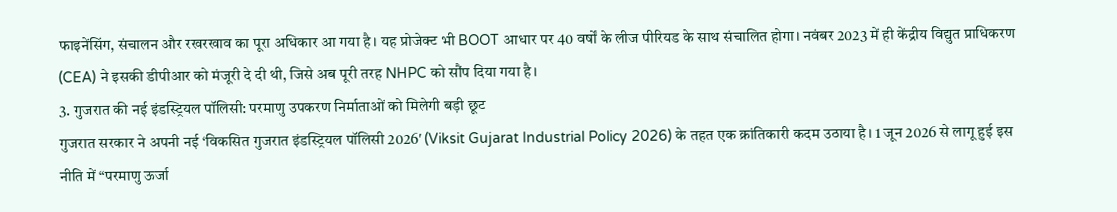फाइनेंसिंग, संचालन और रखरखाव का पूरा अधिकार आ गया है। यह प्रोजेक्ट भी BOOT आधार पर 40 वर्षों के लीज पीरियड के साथ संचालित होगा। नवंबर 2023 में ही केंद्रीय विद्युत प्राधिकरण (CEA) ने इसकी डीपीआर को मंजूरी दे दी थी, जिसे अब पूरी तरह NHPC को सौंप दिया गया है।
3. गुजरात की नई इंडस्ट्रियल पॉलिसी: परमाणु उपकरण निर्माताओं को मिलेगी बड़ी छूट
गुजरात सरकार ने अपनी नई ‘विकसित गुजरात इंडस्ट्रियल पॉलिसी 2026′ (Viksit Gujarat Industrial Policy 2026) के तहत एक क्रांतिकारी कदम उठाया है। 1 जून 2026 से लागू हुई इस नीति में “परमाणु ऊर्जा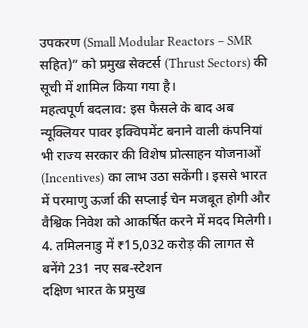उपकरण (Small Modular Reactors – SMR सहित)” को प्रमुख सेक्टर्स (Thrust Sectors) की सूची में शामिल किया गया है।
महत्वपूर्ण बदलाव: इस फैसले के बाद अब न्यूक्लियर पावर इक्विपमेंट बनाने वाली कंपनियां भी राज्य सरकार की विशेष प्रोत्साहन योजनाओं (Incentives) का लाभ उठा सकेंगी। इससे भारत में परमाणु ऊर्जा की सप्लाई चेन मजबूत होगी और वैश्विक निवेश को आकर्षित करने में मदद मिलेगी।
4. तमिलनाडु में ₹15,032 करोड़ की लागत से बनेंगे 231 नए सब-स्टेशन
दक्षिण भारत के प्रमुख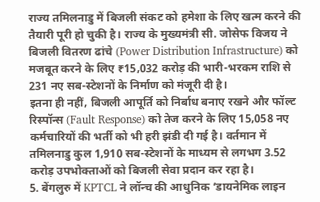राज्य तमिलनाडु में बिजली संकट को हमेशा के लिए खत्म करने की तैयारी पूरी हो चुकी है। राज्य के मुख्यमंत्री सी. जोसेफ विजय ने बिजली वितरण ढांचे (Power Distribution Infrastructure) को मजबूत करने के लिए ₹15,032 करोड़ की भारी-भरकम राशि से 231 नए सब-स्टेशनों के निर्माण को मंजूरी दी है।
इतना ही नहीं, बिजली आपूर्ति को निर्बाध बनाए रखने और फॉल्ट रिस्पॉन्स (Fault Response) को तेज करने के लिए 15,058 नए कर्मचारियों की भर्ती को भी हरी झंडी दी गई है। वर्तमान में तमिलनाडु कुल 1,910 सब-स्टेशनों के माध्यम से लगभग 3.52 करोड़ उपभोक्ताओं को बिजली सेवा प्रदान कर रहा है।
5. बेंगलुरु में KPTCL ने लॉन्च की आधुनिक ‘डायनेमिक लाइन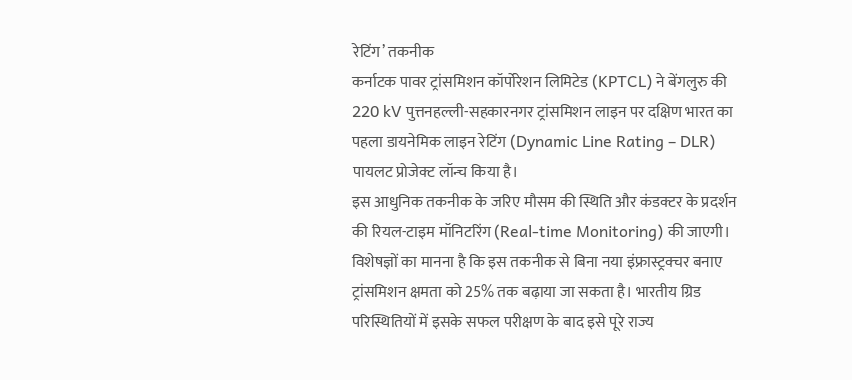रेटिंग’ तकनीक
कर्नाटक पावर ट्रांसमिशन कॉर्पोरेशन लिमिटेड (KPTCL) ने बेंगलुरु की 220 kV पुत्तनहल्ली-सहकारनगर ट्रांसमिशन लाइन पर दक्षिण भारत का पहला डायनेमिक लाइन रेटिंग (Dynamic Line Rating – DLR) पायलट प्रोजेक्ट लॉन्च किया है।
इस आधुनिक तकनीक के जरिए मौसम की स्थिति और कंडक्टर के प्रदर्शन की रियल-टाइम मॉनिटरिंग (Real-time Monitoring) की जाएगी। विशेषज्ञों का मानना है कि इस तकनीक से बिना नया इंफ्रास्ट्रक्चर बनाए ट्रांसमिशन क्षमता को 25% तक बढ़ाया जा सकता है। भारतीय ग्रिड परिस्थितियों में इसके सफल परीक्षण के बाद इसे पूरे राज्य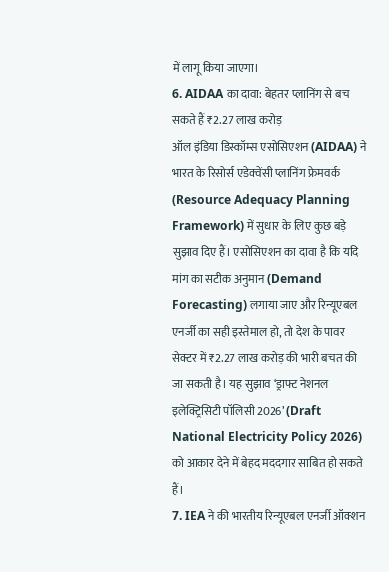में लागू किया जाएगा।
6. AIDAA का दावा: बेहतर प्लानिंग से बच सकते हैं ₹2.27 लाख करोड़
ऑल इंडिया डिस्कॉम्स एसोसिएशन (AIDAA) ने भारत के रिसोर्स एडेक्वेंसी प्लानिंग फ्रेमवर्क (Resource Adequacy Planning Framework) में सुधार के लिए कुछ बड़े सुझाव दिए हैं। एसोसिएशन का दावा है कि यदि मांग का सटीक अनुमान (Demand Forecasting) लगाया जाए और रिन्यूएबल एनर्जी का सही इस्तेमाल हो, तो देश के पावर सेक्टर में ₹2.27 लाख करोड़ की भारी बचत की जा सकती है। यह सुझाव ‘ड्राफ्ट नेशनल इलेक्ट्रिसिटी पॉलिसी 2026’ (Draft National Electricity Policy 2026) को आकार देने में बेहद मददगार साबित हो सकते हैं।
7. IEA ने की भारतीय रिन्यूएबल एनर्जी ऑक्शन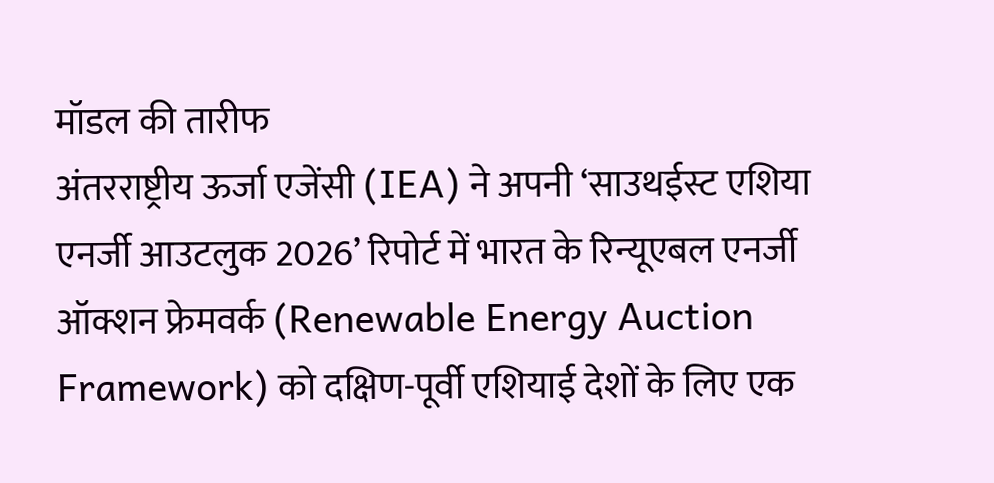मॉडल की तारीफ
अंतरराष्ट्रीय ऊर्जा एजेंसी (IEA) ने अपनी ‘साउथईस्ट एशिया एनर्जी आउटलुक 2026’ रिपोर्ट में भारत के रिन्यूएबल एनर्जी ऑक्शन फ्रेमवर्क (Renewable Energy Auction Framework) को दक्षिण-पूर्वी एशियाई देशों के लिए एक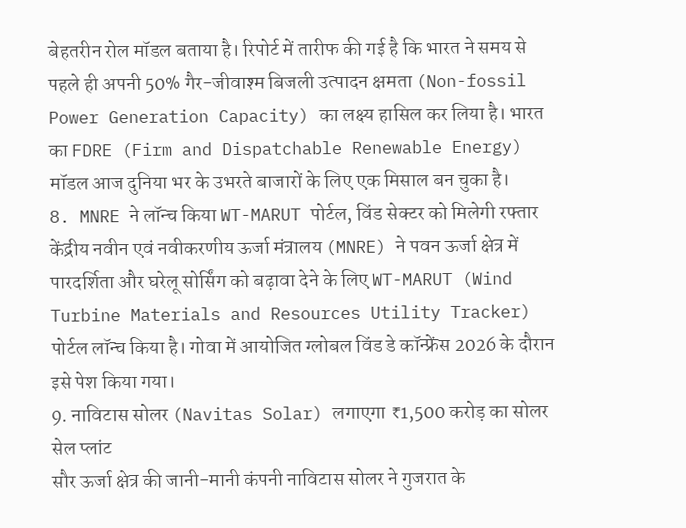बेहतरीन रोल मॉडल बताया है। रिपोर्ट में तारीफ की गई है कि भारत ने समय से पहले ही अपनी 50% गैर-जीवाश्म बिजली उत्पादन क्षमता (Non-fossil Power Generation Capacity) का लक्ष्य हासिल कर लिया है। भारत का FDRE (Firm and Dispatchable Renewable Energy) मॉडल आज दुनिया भर के उभरते बाजारों के लिए एक मिसाल बन चुका है।
8. MNRE ने लॉन्च किया WT-MARUT पोर्टल, विंड सेक्टर को मिलेगी रफ्तार
केंद्रीय नवीन एवं नवीकरणीय ऊर्जा मंत्रालय (MNRE) ने पवन ऊर्जा क्षेत्र में पारदर्शिता और घरेलू सोर्सिंग को बढ़ावा देने के लिए WT-MARUT (Wind Turbine Materials and Resources Utility Tracker) पोर्टल लॉन्च किया है। गोवा में आयोजित ग्लोबल विंड डे कॉन्फ्रेंस 2026 के दौरान इसे पेश किया गया।
9. नाविटास सोलर (Navitas Solar) लगाएगा ₹1,500 करोड़ का सोलर सेल प्लांट
सौर ऊर्जा क्षेत्र की जानी-मानी कंपनी नाविटास सोलर ने गुजरात के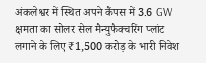अंकलेश्वर में स्थित अपने कैंपस में 3.6 GW क्षमता का सोलर सेल मैन्युफैक्चरिंग प्लांट लगाने के लिए ₹1,500 करोड़ के भारी निवेश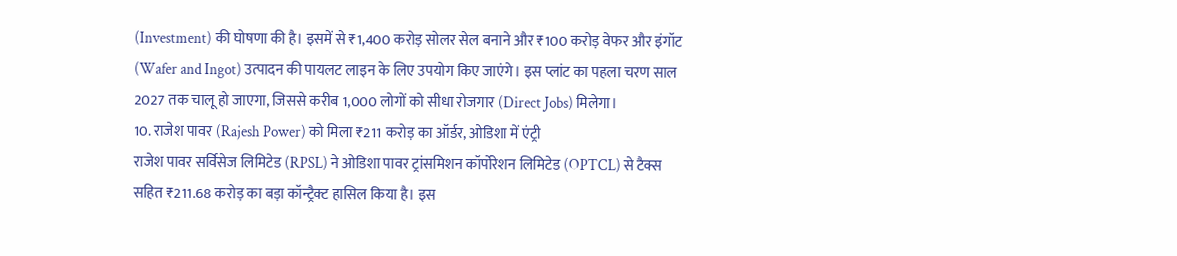(Investment) की घोषणा की है। इसमें से ₹1,400 करोड़ सोलर सेल बनाने और ₹100 करोड़ वेफर और इंगॉट (Wafer and Ingot) उत्पादन की पायलट लाइन के लिए उपयोग किए जाएंगे। इस प्लांट का पहला चरण साल 2027 तक चालू हो जाएगा, जिससे करीब 1,000 लोगों को सीधा रोजगार (Direct Jobs) मिलेगा।
10. राजेश पावर (Rajesh Power) को मिला ₹211 करोड़ का ऑर्डर, ओडिशा में एंट्री
राजेश पावर सर्विसेज लिमिटेड (RPSL) ने ओडिशा पावर ट्रांसमिशन कॉर्पोरेशन लिमिटेड (OPTCL) से टैक्स सहित ₹211.68 करोड़ का बड़ा कॉन्ट्रैक्ट हासिल किया है। इस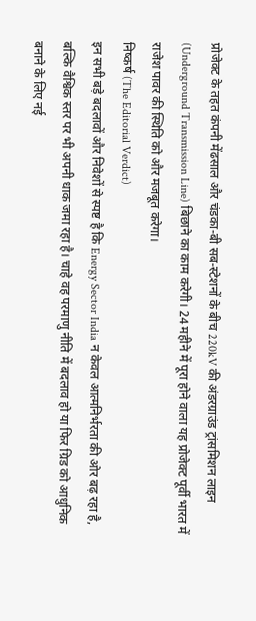प्रोजेक्ट के तहत कंपनी मेंढसाल और चंडका-बी सब-स्टेशनों के बीच 220kV की अंडरग्राउंड ट्रांसमिशन लाइन (Underground Transmission Line) बिछाने का काम करेगी। 24 महीने में पूरा होने वाला यह प्रोजेक्ट पूर्वी भारत में राजेश पावर की स्थिति को और मजबूत करेगा।
निष्कर्ष (The Editorial Verdict)
इन सभी बड़े बदलावों और निवेशों से स्पष्ट है कि Energy Sector India न केवल आत्मनिर्भरता की ओर बढ़ रहा है, बल्कि वैश्विक स्तर पर भी अपनी धाक जमा रहा है। चाहे वह परमाणु नीति में बदलाव हो या फिर ग्रिड को आधुनिक बनाने के लिए नई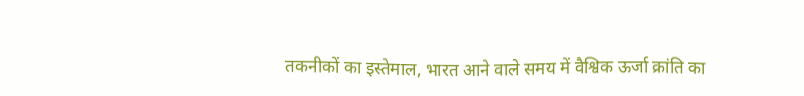तकनीकों का इस्तेमाल, भारत आने वाले समय में वैश्विक ऊर्जा क्रांति का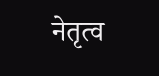नेतृत्व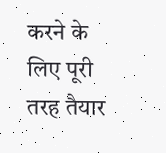करने के लिए पूरी तरह तैयार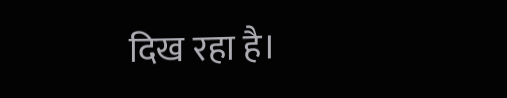दिख रहा है।